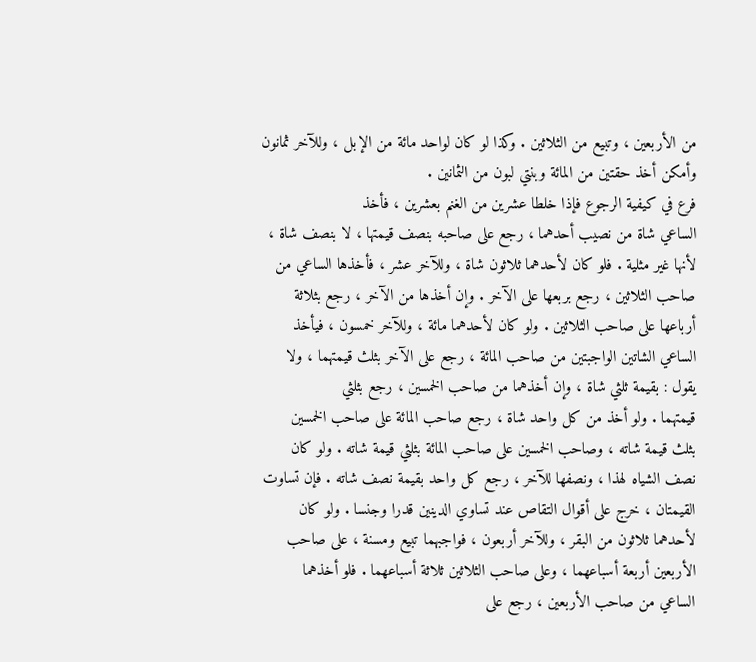من الأربعين ، وتبيع من الثلاثين . وكذا لو كان لواحد مائة من الإبل ، وللآخر ثمانون
وأمكن أخذ حقتين من المائة وبنتي لبون من الثمانين .
فرع في كيفية الرجوع فإذا خلطا عشرين من الغنم بعشرين ، فأخذ
الساعي شاة من نصيب أحدهما ، رجع على صاحبه بنصف قيمتها ، لا بنصف شاة ،
لأنها غير مثلية . فلو كان لأحدهما ثلاثون شاة ، وللآخر عشر ، فأخذها الساعي من
صاحب الثلاثين ، رجع بربعها على الآخر . وإن أخذها من الآخر ، رجع بثلاثة
أرباعها على صاحب الثلاثين . ولو كان لأحدهما مائة ، وللآخر خمسون ، فيأخذ
الساعي الشاتين الواجبتين من صاحب المائة ، رجع على الآخر بثلث قيمتهما ، ولا
يقول : بقيمة ثلثي شاة ، وإن أخذهما من صاحب الخمسين ، رجع بثلثي
قيمتهما . ولو أخذ من كل واحد شاة ، رجع صاحب المائة على صاحب الخمسين
بثلث قيمة شاته ، وصاحب الخمسين على صاحب المائة بثلثي قيمة شاته . ولو كان
نصف الشياه لهذا ، ونصفها للآخر ، رجع كل واحد بقيمة نصف شاته . فإن تساوت
القيمتان ، خرج على أقوال التقاص عند تساوي الدينين قدرا وجنسا . ولو كان
لأحدهما ثلاثون من البقر ، وللآخر أربعون ، فواجبهما تبيع ومسنة ، على صاحب
الأربعين أربعة أسباعهما ، وعلى صاحب الثلاثين ثلاثة أسباعهما . فلو أخذهما
الساعي من صاحب الأربعين ، رجع على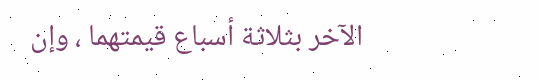الآخر بثلاثة أسباع قيمتهما ، وإن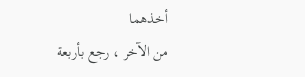أخذهما
من الآخر ، رجع بأربعة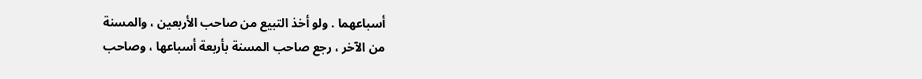أسباعهما . ولو أخذ التبيع من صاحب الأربعين ، والمسنة
من الآخر ، رجع صاحب المسنة بأربعة أسباعها ، وصاحب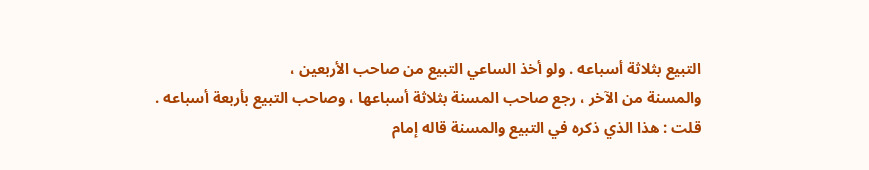التبيع بثلاثة أسباعه . ولو أخذ الساعي التبيع من صاحب الأربعين ،
والمسنة من الآخر ، رجع صاحب المسنة بثلاثة أسباعها ، وصاحب التبيع بأربعة أسباعه .
قلت : هذا الذي ذكره في التبيع والمسنة قاله إمام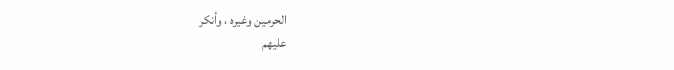الحرمين وغيره ، وأنكر
عليهم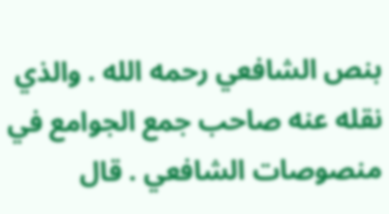بنص الشافعي رحمه الله . والذي نقله عنه صاحب جمع الجوامع في
منصوصات الشافعي . قال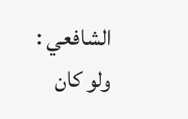الشافعي : ولو كان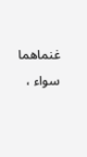غنماهما سواء ،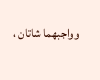وواجبهما شاتان ،